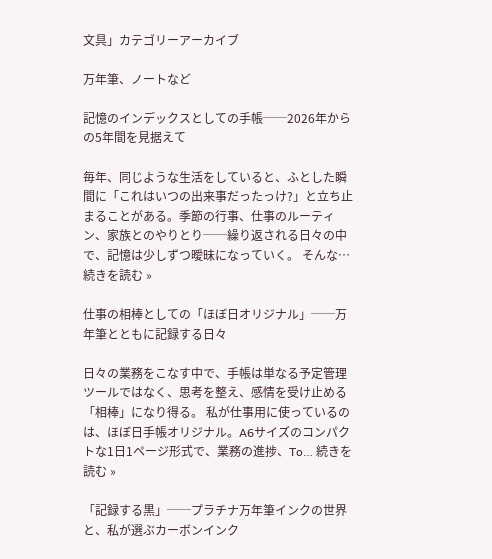文具」カテゴリーアーカイブ

万年筆、ノートなど

記憶のインデックスとしての手帳──2026年からの5年間を見据えて

毎年、同じような生活をしていると、ふとした瞬間に「これはいつの出来事だったっけ?」と立ち止まることがある。季節の行事、仕事のルーティン、家族とのやりとり──繰り返される日々の中で、記憶は少しずつ曖昧になっていく。 そんな… 続きを読む »

仕事の相棒としての「ほぼ日オリジナル」──万年筆とともに記録する日々

日々の業務をこなす中で、手帳は単なる予定管理ツールではなく、思考を整え、感情を受け止める「相棒」になり得る。 私が仕事用に使っているのは、ほぼ日手帳オリジナル。A6サイズのコンパクトな1日1ページ形式で、業務の進捗、To… 続きを読む »

「記録する黒」──プラチナ万年筆インクの世界と、私が選ぶカーボンインク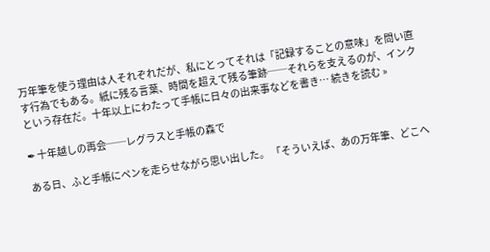万年筆を使う理由は人それぞれだが、私にとってそれは「記録することの意味」を問い直す行為でもある。紙に残る言葉、時間を超えて残る筆跡──それらを支えるのが、インクという存在だ。十年以上にわたって手帳に日々の出来事などを書き… 続きを読む »

✒ 十年越しの再会──レグラスと手帳の森で

ある日、ふと手帳にペンを走らせながら思い出した。 「そういえば、あの万年筆、どこへ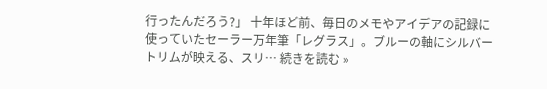行ったんだろう?」 十年ほど前、毎日のメモやアイデアの記録に使っていたセーラー万年筆「レグラス」。ブルーの軸にシルバートリムが映える、スリ… 続きを読む »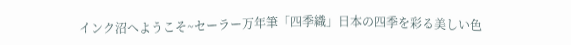インク沼へようこそ~セーラー万年筆「四季織」日本の四季を彩る美しい色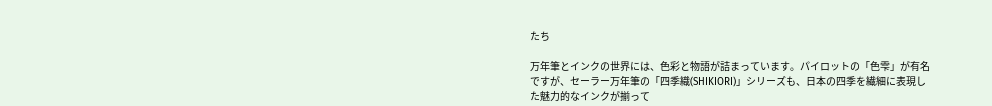たち

万年筆とインクの世界には、色彩と物語が詰まっています。パイロットの「色雫」が有名ですが、セーラー万年筆の「四季織(SHIKIORI)」シリーズも、日本の四季を繊細に表現した魅力的なインクが揃って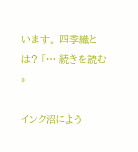います。 四季織とは? 「… 続きを読む »

インク沼によう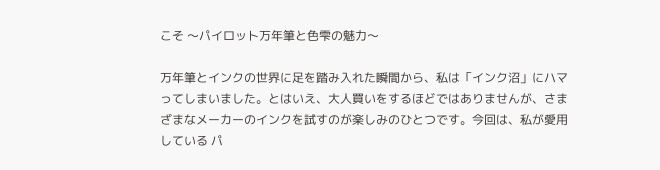こそ 〜パイロット万年筆と色雫の魅力〜

万年筆とインクの世界に足を踏み入れた瞬間から、私は「インク沼」にハマってしまいました。とはいえ、大人買いをするほどではありませんが、さまざまなメーカーのインクを試すのが楽しみのひとつです。今回は、私が愛用している パ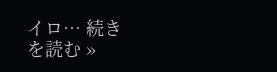イロ… 続きを読む »